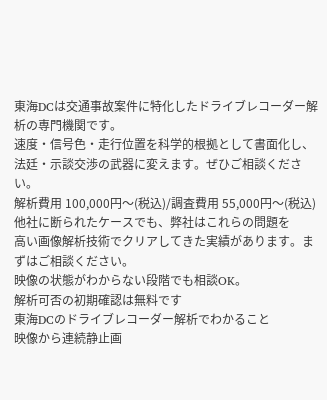東海DCは交通事故案件に特化したドライブレコーダー解析の専門機関です。
速度・信号色・走行位置を科学的根拠として書面化し、
法廷・示談交渉の武器に変えます。ぜひご相談ください。
解析費用 100,000円〜(税込)/調査費用 55,000円〜(税込)
他社に断られたケースでも、弊社はこれらの問題を
高い画像解析技術でクリアしてきた実績があります。まずはご相談ください。
映像の状態がわからない段階でも相談OK。
解析可否の初期確認は無料です
東海DCのドライブレコーダー解析でわかること
映像から連続静止画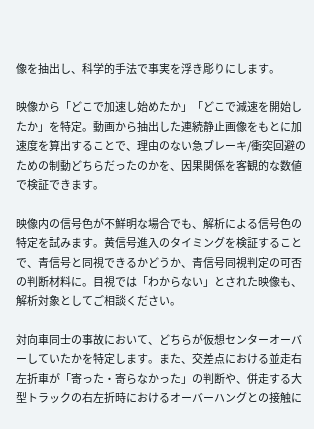像を抽出し、科学的手法で事実を浮き彫りにします。

映像から「どこで加速し始めたか」「どこで減速を開始したか」を特定。動画から抽出した連続静止画像をもとに加速度を算出することで、理由のない急ブレーキ/衝突回避のための制動どちらだったのかを、因果関係を客観的な数値で検証できます。

映像内の信号色が不鮮明な場合でも、解析による信号色の特定を試みます。黄信号進入のタイミングを検証することで、青信号と同視できるかどうか、青信号同視判定の可否の判断材料に。目視では「わからない」とされた映像も、解析対象としてご相談ください。

対向車同士の事故において、どちらが仮想センターオーバーしていたかを特定します。また、交差点における並走右左折車が「寄った・寄らなかった」の判断や、併走する大型トラックの右左折時におけるオーバーハングとの接触に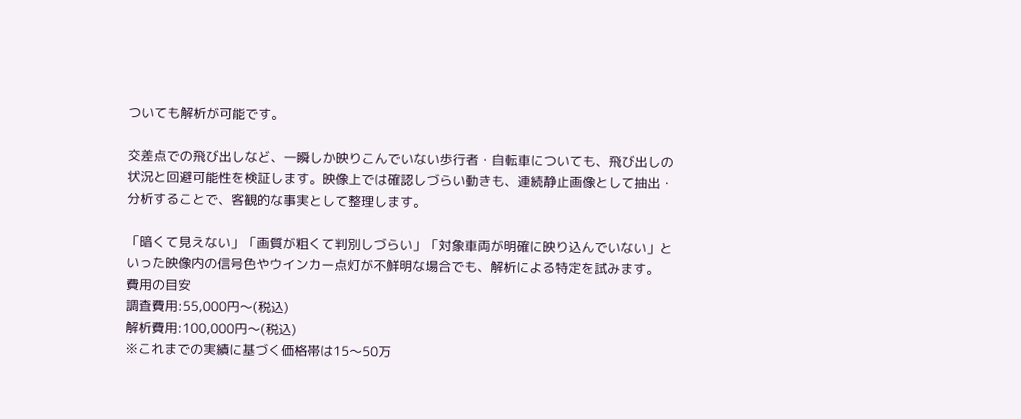ついても解析が可能です。

交差点での飛び出しなど、一瞬しか映りこんでいない歩行者・自転車についても、飛び出しの状況と回避可能性を検証します。映像上では確認しづらい動きも、連続静止画像として抽出・分析することで、客観的な事実として整理します。

「暗くて見えない」「画質が粗くて判別しづらい」「対象車両が明確に映り込んでいない」といった映像内の信号色やウインカー点灯が不鮮明な場合でも、解析による特定を試みます。
費用の目安
調査費用:55,000円〜(税込)
解析費用:100,000円〜(税込)
※これまでの実績に基づく価格帯は15〜50万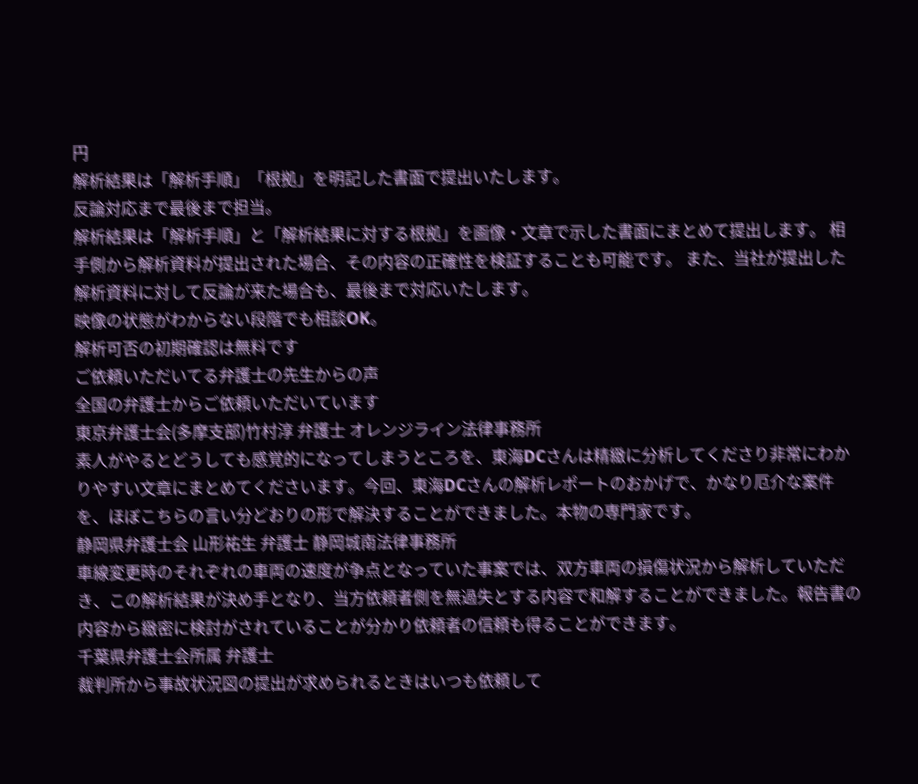円
解析結果は「解析手順」「根拠」を明記した書面で提出いたします。
反論対応まで最後まで担当。
解析結果は「解析手順」と「解析結果に対する根拠」を画像・文章で示した書面にまとめて提出します。 相手側から解析資料が提出された場合、その内容の正確性を検証することも可能です。 また、当社が提出した解析資料に対して反論が来た場合も、最後まで対応いたします。
映像の状態がわからない段階でも相談OK。
解析可否の初期確認は無料です
ご依頼いただいてる弁護士の先生からの声
全国の弁護士からご依頼いただいています
東京弁護士会(多摩支部)竹村淳 弁護士 オレンジライン法律事務所
素人がやるとどうしても感覚的になってしまうところを、東海DCさんは精緻に分析してくださり非常にわかりやすい文章にまとめてくださいます。今回、東海DCさんの解析レポートのおかげで、かなり厄介な案件を、ほぼこちらの言い分どおりの形で解決することができました。本物の専門家です。
静岡県弁護士会 山形祐生 弁護士 静岡城南法律事務所
車線変更時のそれぞれの車両の速度が争点となっていた事案では、双方車両の損傷状況から解析していただき、この解析結果が決め手となり、当方依頼者側を無過失とする内容で和解することができました。報告書の内容から緻密に検討がされていることが分かり依頼者の信頼も得ることができます。
千葉県弁護士会所属 弁護士
裁判所から事故状況図の提出が求められるときはいつも依頼して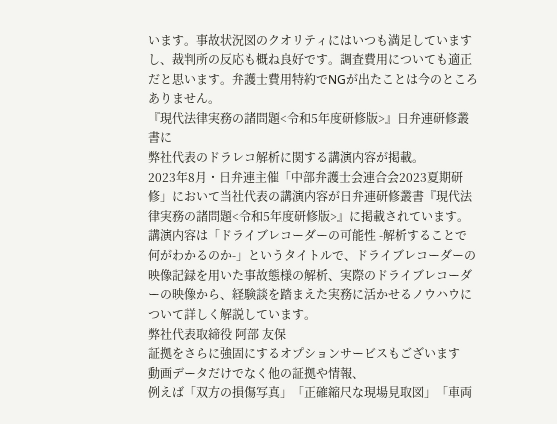います。事故状況図のクオリティにはいつも満足していますし、裁判所の反応も概ね良好です。調査費用についても適正だと思います。弁護士費用特約でNGが出たことは今のところありません。
『現代法律実務の諸問題<令和5年度研修版>』日弁連研修叢書に
弊社代表のドラレコ解析に関する講演内容が掲載。
2023年8月・日弁連主催「中部弁護士会連合会2023夏期研修」において当社代表の講演内容が日弁連研修叢書『現代法律実務の諸問題<令和5年度研修版>』に掲載されています。講演内容は「ドライブレコーダーの可能性 -解析することで何がわかるのか-」というタイトルで、ドライブレコーダーの映像記録を用いた事故態様の解析、実際のドライブレコーダーの映像から、経験談を踏まえた実務に活かせるノウハウについて詳しく解説しています。
弊社代表取締役 阿部 友保
証拠をさらに強固にするオプションサービスもございます
動画データだけでなく他の証拠や情報、
例えば「双方の損傷写真」「正確縮尺な現場見取図」「車両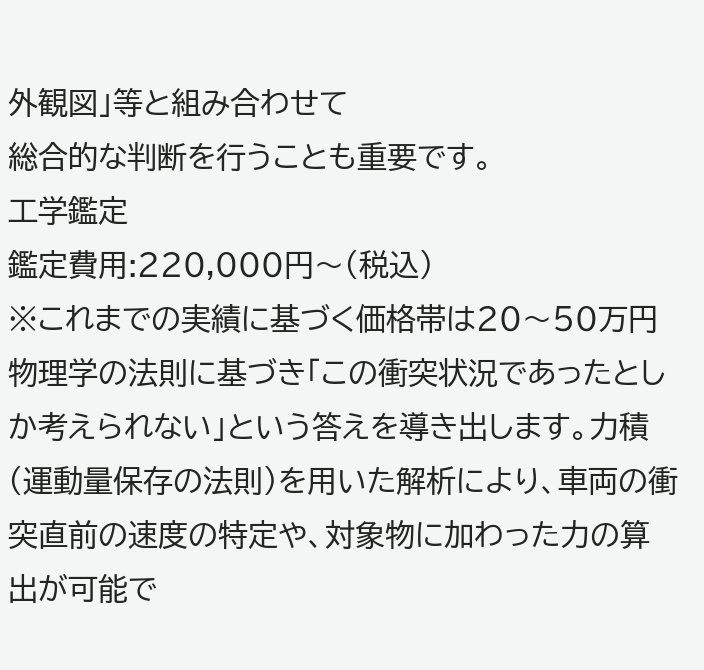外観図」等と組み合わせて
総合的な判断を行うことも重要です。
工学鑑定
鑑定費用:220,000円〜(税込)
※これまでの実績に基づく価格帯は20〜50万円
物理学の法則に基づき「この衝突状況であったとしか考えられない」という答えを導き出します。力積(運動量保存の法則)を用いた解析により、車両の衝突直前の速度の特定や、対象物に加わった力の算出が可能で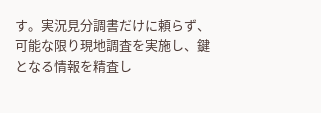す。実況見分調書だけに頼らず、可能な限り現地調査を実施し、鍵となる情報を精査し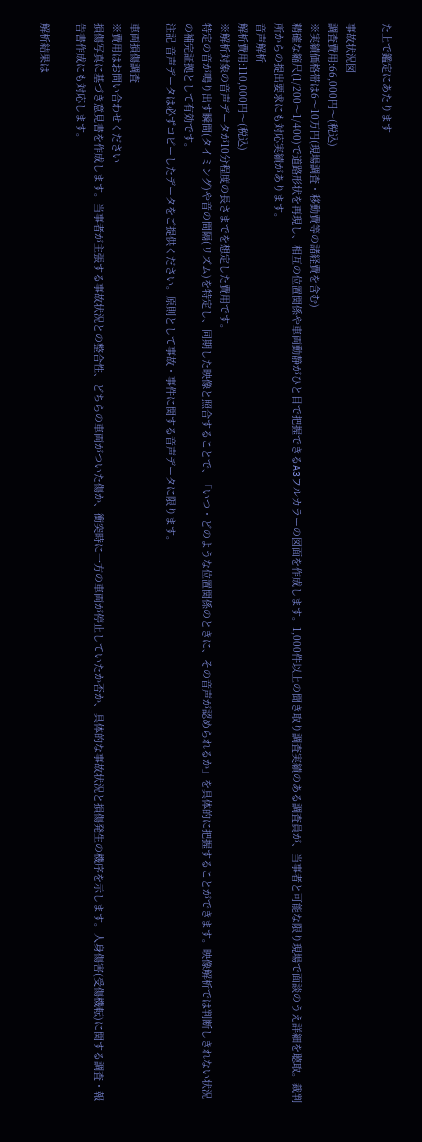た上で鑑定にあたります

事故状況図
調査費用:66,000円〜(税込)
※実績価格帯は6〜10万円(現場調査・移動費等の諸経費を含む)
精確な縮尺(1/200〜1/400)で道路形状を再現し、相互の位置関係や車両動静がひと目で把握できるA3フルカラーの図面を作成します。1,000件以上の聞き取り調査実績のある調査員が、当事者と可能な限り現場で面談のうえ詳細を聴取。裁判所からの提出要求にも対応実績があります。
音声解析
解析費用:110,000円〜(税込)
※解析対象の音声データが10分程度の長さまでを想定した費用です。
特定の音が鳴り出す瞬間(タイミング)や音の間隔(リズム)を特定し、同期した映像と照合することで、「いつ・どのような位置関係のときに、その音声が認められるか」を具体的に把握することができます。映像解析では判断しきれない状況の補完証拠として有効です。
注記 音声データは必ずコピーしたデータをご提供ください。原則として事故・事件に関する音声データに限ります。

車両損傷調査
※費用はお問い合わせください
損傷写真に基づき意見書を作成します。当事者が主張する事故状況との整合性、どちらの車両がついた傷か、衝突時に一方の車両が停止していたか否か、具体的な事故状況と損傷発生の機序を示します。人身傷害(受傷機転)に関する調査・報告書作成にも対応します。

解析結果は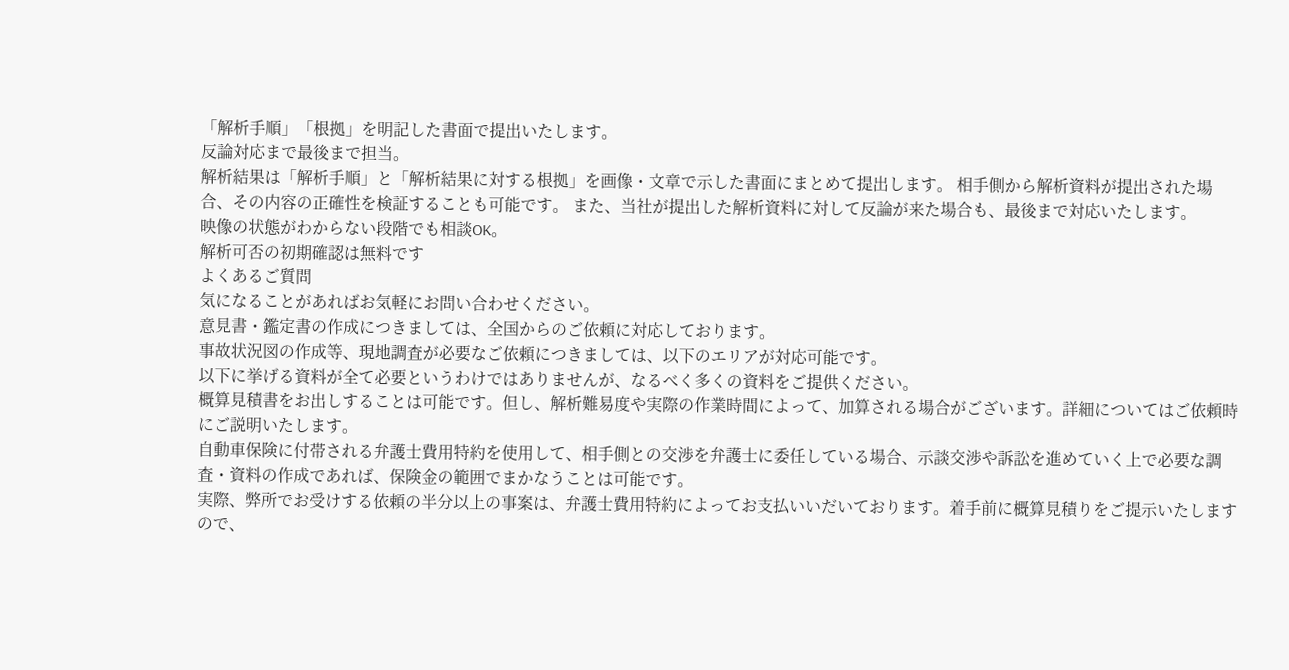「解析手順」「根拠」を明記した書面で提出いたします。
反論対応まで最後まで担当。
解析結果は「解析手順」と「解析結果に対する根拠」を画像・文章で示した書面にまとめて提出します。 相手側から解析資料が提出された場合、その内容の正確性を検証することも可能です。 また、当社が提出した解析資料に対して反論が来た場合も、最後まで対応いたします。
映像の状態がわからない段階でも相談OK。
解析可否の初期確認は無料です
よくあるご質問
気になることがあればお気軽にお問い合わせください。
意見書・鑑定書の作成につきましては、全国からのご依頼に対応しております。
事故状況図の作成等、現地調査が必要なご依頼につきましては、以下のエリアが対応可能です。
以下に挙げる資料が全て必要というわけではありませんが、なるべく多くの資料をご提供ください。
概算見積書をお出しすることは可能です。但し、解析難易度や実際の作業時間によって、加算される場合がございます。詳細についてはご依頼時にご説明いたします。
自動車保険に付帯される弁護士費用特約を使用して、相手側との交渉を弁護士に委任している場合、示談交渉や訴訟を進めていく上で必要な調査・資料の作成であれば、保険金の範囲でまかなうことは可能です。
実際、弊所でお受けする依頼の半分以上の事案は、弁護士費用特約によってお支払いいだいております。着手前に概算見積りをご提示いたしますので、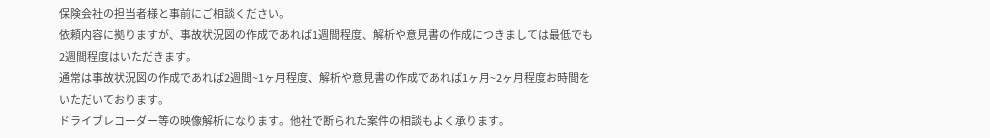保険会社の担当者様と事前にご相談ください。
依頼内容に拠りますが、事故状況図の作成であれば1週間程度、解析や意見書の作成につきましては最低でも2週間程度はいただきます。
通常は事故状況図の作成であれば2週間~1ヶ月程度、解析や意見書の作成であれば1ヶ月~2ヶ月程度お時間をいただいております。
ドライブレコーダー等の映像解析になります。他社で断られた案件の相談もよく承ります。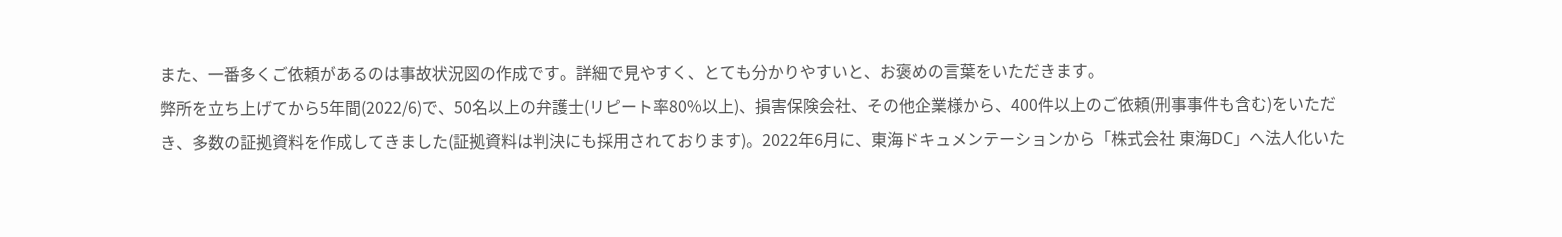また、一番多くご依頼があるのは事故状況図の作成です。詳細で見やすく、とても分かりやすいと、お褒めの言葉をいただきます。
弊所を立ち上げてから5年間(2022/6)で、50名以上の弁護士(リピート率80%以上)、損害保険会社、その他企業様から、400件以上のご依頼(刑事事件も含む)をいただき、多数の証拠資料を作成してきました(証拠資料は判決にも採用されております)。2022年6月に、東海ドキュメンテーションから「株式会社 東海DC」へ法人化いた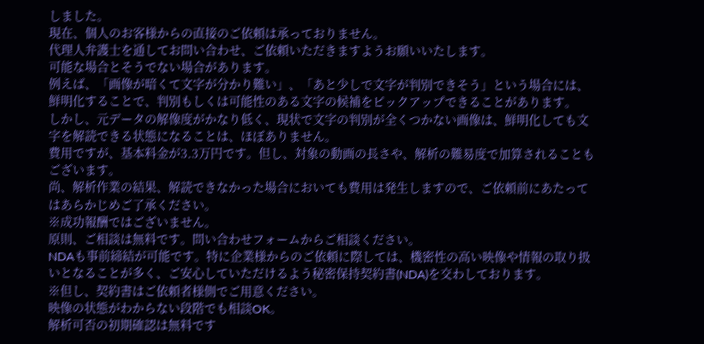しました。
現在、個人のお客様からの直接のご依頼は承っておりません。
代理人弁護士を通してお問い合わせ、ご依頼いただきますようお願いいたします。
可能な場合とそうでない場合があります。
例えば、「画像が暗くて文字が分かり難い」、「あと少しで文字が判別できそう」という場合には、鮮明化することで、判別もしくは可能性のある文字の候補をピックアップできることがあります。
しかし、元データの解像度がかなり低く、現状で文字の判別が全くつかない画像は、鮮明化しても文字を解読できる状態になることは、ほぼありません。
費用ですが、基本料金が3.3万円です。但し、対象の動画の長さや、解析の難易度で加算されることもございます。
尚、解析作業の結果、解読できなかった場合においても費用は発生しますので、ご依頼前にあたってはあらかじめご了承ください。
※成功報酬ではございません。
原則、ご相談は無料です。問い合わせフォームからご相談ください。
NDAも事前締結が可能です。特に企業様からのご依頼に際しては、機密性の高い映像や情報の取り扱いとなることが多く、ご安心していただけるよう秘密保持契約書(NDA)を交わしております。
※但し、契約書はご依頼者様側でご用意ください。
映像の状態がわからない段階でも相談OK。
解析可否の初期確認は無料です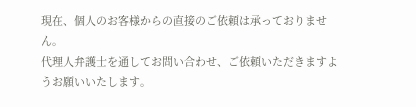現在、個人のお客様からの直接のご依頼は承っておりません。
代理人弁護士を通してお問い合わせ、ご依頼いただきますようお願いいたします。